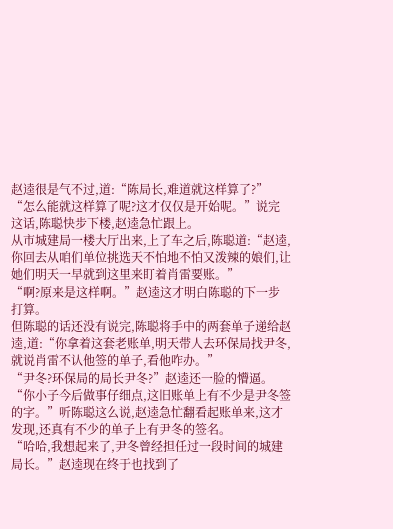赵逵很是气不过,道:“陈局长,难道就这样算了?”
“怎么能就这样算了呢?这才仅仅是开始呢。”说完这话,陈聪快步下楼,赵逵急忙跟上。
从市城建局一楼大厅出来,上了车之后,陈聪道:“赵逵,你回去从咱们单位挑选天不怕地不怕又泼辣的娘们,让她们明天一早就到这里来盯着肖雷要账。”
“啊?原来是这样啊。”赵逵这才明白陈聪的下一步打算。
但陈聪的话还没有说完,陈聪将手中的两套单子递给赵逵,道:“你拿着这套老账单,明天带人去环保局找尹冬,就说肖雷不认他签的单子,看他咋办。”
“尹冬?环保局的局长尹冬?”赵逵还一脸的懵逼。
“你小子今后做事仔细点,这旧账单上有不少是尹冬签的字。”听陈聪这么说,赵逵急忙翻看起账单来,这才发现,还真有不少的单子上有尹冬的签名。
“哈哈,我想起来了,尹冬曾经担任过一段时间的城建局长。”赵逵现在终于也找到了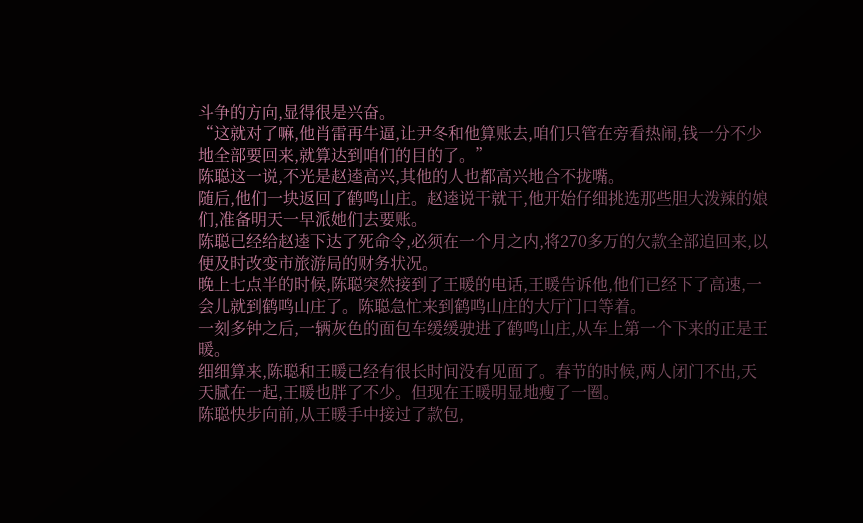斗争的方向,显得很是兴奋。
“这就对了嘛,他肖雷再牛逼,让尹冬和他算账去,咱们只管在旁看热闹,钱一分不少地全部要回来,就算达到咱们的目的了。”
陈聪这一说,不光是赵逵高兴,其他的人也都高兴地合不拢嘴。
随后,他们一块返回了鹤鸣山庄。赵逵说干就干,他开始仔细挑选那些胆大泼辣的娘们,准备明天一早派她们去要账。
陈聪已经给赵逵下达了死命令,必须在一个月之内,将270多万的欠款全部追回来,以便及时改变市旅游局的财务状况。
晚上七点半的时候,陈聪突然接到了王暖的电话,王暖告诉他,他们已经下了高速,一会儿就到鹤鸣山庄了。陈聪急忙来到鹤鸣山庄的大厅门口等着。
一刻多钟之后,一辆灰色的面包车缓缓驶进了鹤鸣山庄,从车上第一个下来的正是王暖。
细细算来,陈聪和王暖已经有很长时间没有见面了。春节的时候,两人闭门不出,天天腻在一起,王暖也胖了不少。但现在王暖明显地瘦了一圈。
陈聪快步向前,从王暖手中接过了款包,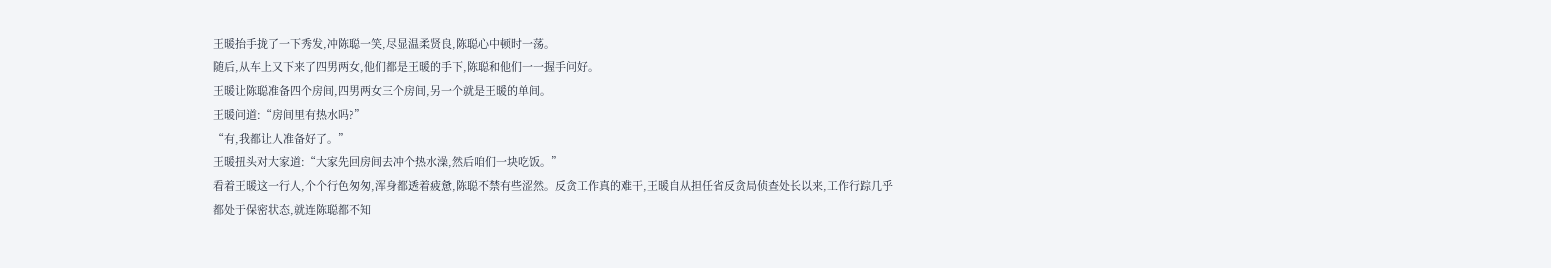王暖抬手拢了一下秀发,冲陈聪一笑,尽显温柔贤良,陈聪心中顿时一荡。
随后,从车上又下来了四男两女,他们都是王暖的手下,陈聪和他们一一握手问好。
王暖让陈聪准备四个房间,四男两女三个房间,另一个就是王暖的单间。
王暖问道:“房间里有热水吗?”
“有,我都让人准备好了。”
王暖扭头对大家道:“大家先回房间去冲个热水澡,然后咱们一块吃饭。”
看着王暖这一行人,个个行色匆匆,浑身都透着疲惫,陈聪不禁有些涩然。反贪工作真的难干,王暖自从担任省反贪局侦查处长以来,工作行踪几乎都处于保密状态,就连陈聪都不知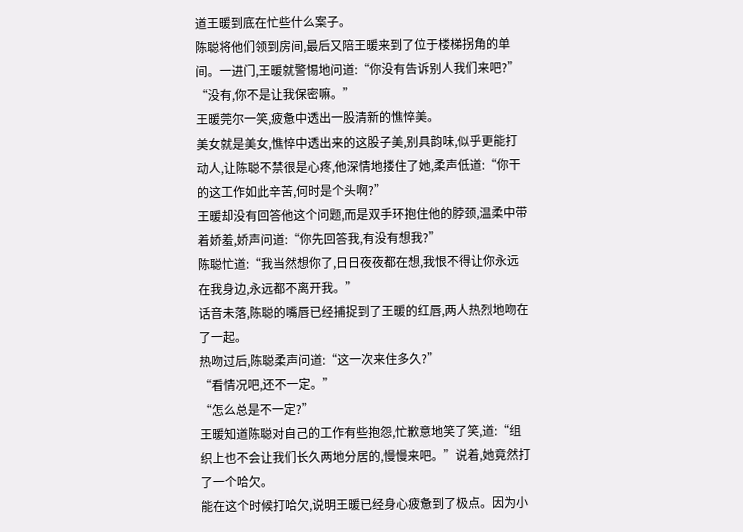道王暖到底在忙些什么案子。
陈聪将他们领到房间,最后又陪王暖来到了位于楼梯拐角的单间。一进门,王暖就警惕地问道:“你没有告诉别人我们来吧?”
“没有,你不是让我保密嘛。”
王暖莞尔一笑,疲惫中透出一股清新的憔悴美。
美女就是美女,憔悴中透出来的这股子美,别具韵味,似乎更能打动人,让陈聪不禁很是心疼,他深情地搂住了她,柔声低道:“你干的这工作如此辛苦,何时是个头啊?”
王暖却没有回答他这个问题,而是双手环抱住他的脖颈,温柔中带着娇羞,娇声问道:“你先回答我,有没有想我?”
陈聪忙道:“我当然想你了,日日夜夜都在想,我恨不得让你永远在我身边,永远都不离开我。”
话音未落,陈聪的嘴唇已经捕捉到了王暖的红唇,两人热烈地吻在了一起。
热吻过后,陈聪柔声问道:“这一次来住多久?”
“看情况吧,还不一定。”
“怎么总是不一定?”
王暖知道陈聪对自己的工作有些抱怨,忙歉意地笑了笑,道:“组织上也不会让我们长久两地分居的,慢慢来吧。”说着,她竟然打了一个哈欠。
能在这个时候打哈欠,说明王暖已经身心疲惫到了极点。因为小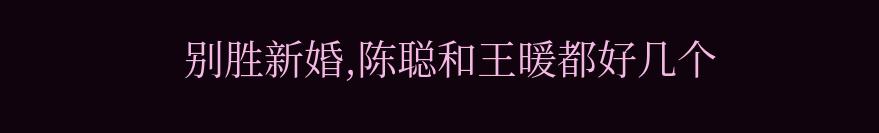别胜新婚,陈聪和王暖都好几个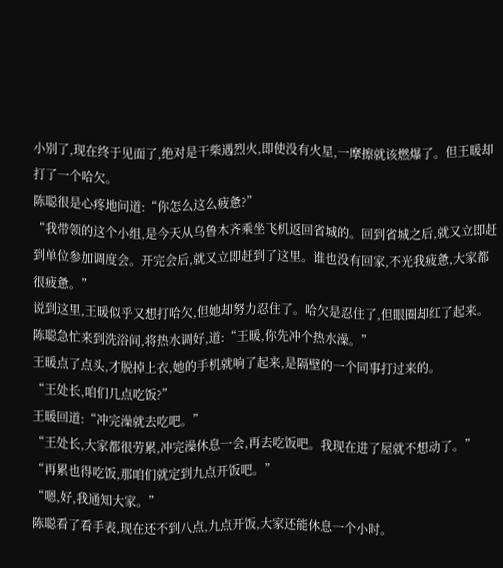小别了,现在终于见面了,绝对是干柴遇烈火,即使没有火星,一摩擦就该燃爆了。但王暖却打了一个哈欠。
陈聪很是心疼地问道:“你怎么这么疲惫?”
“我带领的这个小组,是今天从乌鲁木齐乘坐飞机返回省城的。回到省城之后,就又立即赶到单位参加调度会。开完会后,就又立即赶到了这里。谁也没有回家,不光我疲惫,大家都很疲惫。”
说到这里,王暖似乎又想打哈欠,但她却努力忍住了。哈欠是忍住了,但眼圈却红了起来。
陈聪急忙来到洗浴间,将热水调好,道:“王暖,你先冲个热水澡。”
王暖点了点头,才脱掉上衣,她的手机就响了起来,是隔壁的一个同事打过来的。
“王处长,咱们几点吃饭?”
王暖回道:“冲完澡就去吃吧。”
“王处长,大家都很劳累,冲完澡休息一会,再去吃饭吧。我现在进了屋就不想动了。”
“再累也得吃饭,那咱们就定到九点开饭吧。”
“嗯,好,我通知大家。”
陈聪看了看手表,现在还不到八点,九点开饭,大家还能休息一个小时。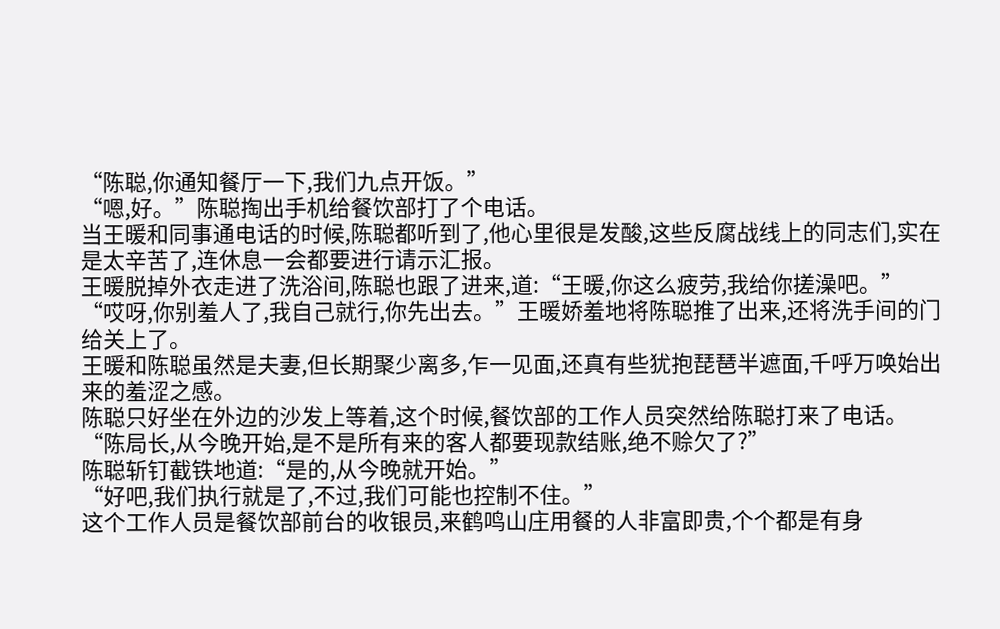“陈聪,你通知餐厅一下,我们九点开饭。”
“嗯,好。”陈聪掏出手机给餐饮部打了个电话。
当王暖和同事通电话的时候,陈聪都听到了,他心里很是发酸,这些反腐战线上的同志们,实在是太辛苦了,连休息一会都要进行请示汇报。
王暖脱掉外衣走进了洗浴间,陈聪也跟了进来,道:“王暖,你这么疲劳,我给你搓澡吧。”
“哎呀,你别羞人了,我自己就行,你先出去。”王暖娇羞地将陈聪推了出来,还将洗手间的门给关上了。
王暖和陈聪虽然是夫妻,但长期聚少离多,乍一见面,还真有些犹抱琵琶半遮面,千呼万唤始出来的羞涩之感。
陈聪只好坐在外边的沙发上等着,这个时候,餐饮部的工作人员突然给陈聪打来了电话。
“陈局长,从今晚开始,是不是所有来的客人都要现款结账,绝不赊欠了?”
陈聪斩钉截铁地道:“是的,从今晚就开始。”
“好吧,我们执行就是了,不过,我们可能也控制不住。”
这个工作人员是餐饮部前台的收银员,来鹤鸣山庄用餐的人非富即贵,个个都是有身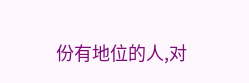份有地位的人,对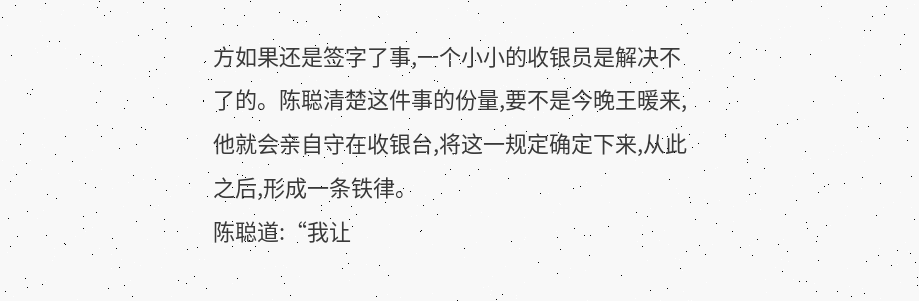方如果还是签字了事,一个小小的收银员是解决不了的。陈聪清楚这件事的份量,要不是今晚王暖来,他就会亲自守在收银台,将这一规定确定下来,从此之后,形成一条铁律。
陈聪道:“我让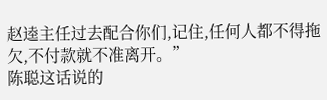赵逵主任过去配合你们,记住,任何人都不得拖欠,不付款就不准离开。”
陈聪这话说的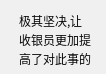极其坚决,让收银员更加提高了对此事的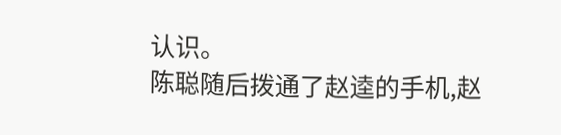认识。
陈聪随后拨通了赵逵的手机,赵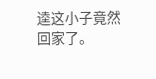逵这小子竟然回家了。